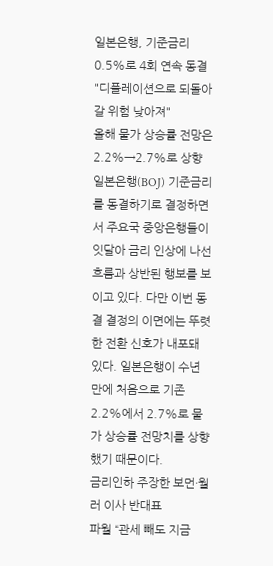일본은행, 기준금리 0.5%로 4회 연속 동결
"디플레이션으로 되돌아갈 위험 낮아져"
올해 물가 상승률 전망은 2.2%→2.7%로 상향
일본은행(BOJ) 기준금리를 동결하기로 결정하면서 주요국 중앙은행들이 잇달아 금리 인상에 나선 흐름과 상반된 행보를 보이고 있다. 다만 이번 동결 결정의 이면에는 뚜렷한 전환 신호가 내포돼 있다. 일본은행이 수년 만에 처음으로 기존 2.2%에서 2.7%로 물가 상승률 전망치를 상향했기 때문이다.
금리인하 주장한 보먼·월러 이사 반대표
파월 “관세 빼도 지금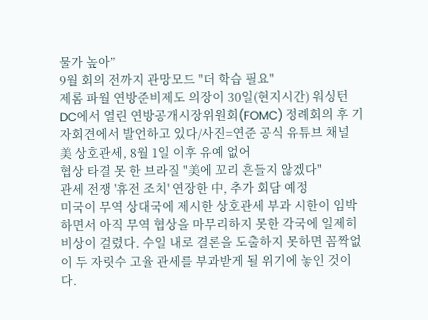물가 높아”
9월 회의 전까지 관망모드 "더 학습 필요"
제롬 파월 연방준비제도 의장이 30일(현지시간) 워싱턴 DC에서 열린 연방공개시장위원회(FOMC) 정례회의 후 기자회견에서 발언하고 있다/사진=연준 공식 유튜브 채널
美 상호관세, 8월 1일 이후 유예 없어
협상 타결 못 한 브라질 "美에 꼬리 흔들지 않겠다"
관세 전쟁 '휴전 조치' 연장한 中, 추가 회담 예정
미국이 무역 상대국에 제시한 상호관세 부과 시한이 임박하면서 아직 무역 협상을 마무리하지 못한 각국에 일제히 비상이 걸렸다. 수일 내로 결론을 도출하지 못하면 꼼짝없이 두 자릿수 고율 관세를 부과받게 될 위기에 놓인 것이다.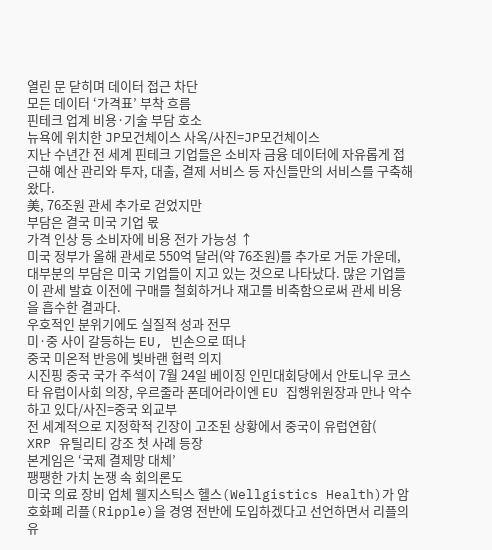열린 문 닫히며 데이터 접근 차단
모든 데이터 ‘가격표’ 부착 흐름
핀테크 업계 비용·기술 부담 호소
뉴욕에 위치한 JP모건체이스 사옥/사진=JP모건체이스
지난 수년간 전 세계 핀테크 기업들은 소비자 금융 데이터에 자유롭게 접근해 예산 관리와 투자, 대출, 결제 서비스 등 자신들만의 서비스를 구축해 왔다.
美, 76조원 관세 추가로 걷었지만
부담은 결국 미국 기업 몫
가격 인상 등 소비자에 비용 전가 가능성 ↑
미국 정부가 올해 관세로 550억 달러(약 76조원)를 추가로 거둔 가운데, 대부분의 부담은 미국 기업들이 지고 있는 것으로 나타났다. 많은 기업들이 관세 발효 이전에 구매를 철회하거나 재고를 비축함으로써 관세 비용을 흡수한 결과다.
우호적인 분위기에도 실질적 성과 전무
미·중 사이 갈등하는 EU, 빈손으로 떠나
중국 미온적 반응에 빛바랜 협력 의지
시진핑 중국 국가 주석이 7월 24일 베이징 인민대회당에서 안토니우 코스타 유럽이사회 의장, 우르줄라 폰데어라이엔 EU 집행위원장과 만나 악수하고 있다/사진=중국 외교부
전 세계적으로 지정학적 긴장이 고조된 상황에서 중국이 유럽연합(
XRP 유틸리티 강조 첫 사례 등장
본게임은 ‘국제 결제망 대체’
팽팽한 가치 논쟁 속 회의론도
미국 의료 장비 업체 웰지스틱스 헬스(Wellgistics Health)가 암호화폐 리플(Ripple)을 경영 전반에 도입하겠다고 선언하면서 리플의 유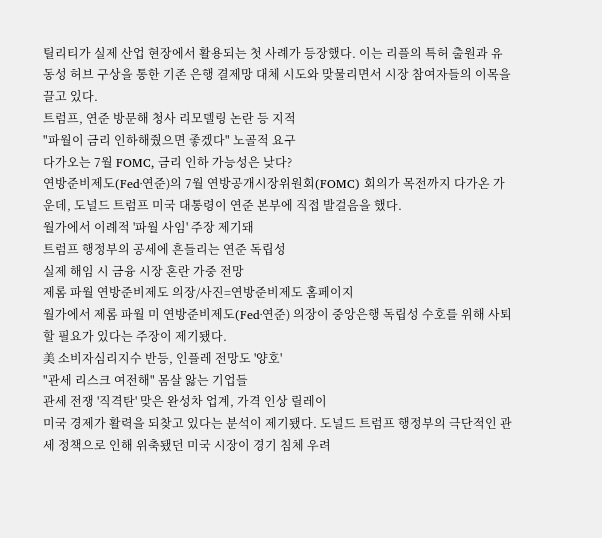틸리티가 실제 산업 현장에서 활용되는 첫 사례가 등장했다. 이는 리플의 특허 출원과 유동성 허브 구상을 통한 기존 은행 결제망 대체 시도와 맞물리면서 시장 참여자들의 이목을 끌고 있다.
트럼프, 연준 방문해 청사 리모델링 논란 등 지적
"파월이 금리 인하해줬으면 좋겠다" 노골적 요구
다가오는 7월 FOMC, 금리 인하 가능성은 낮다?
연방준비제도(Fed·연준)의 7월 연방공개시장위원회(FOMC) 회의가 목전까지 다가온 가운데, 도널드 트럼프 미국 대통령이 연준 본부에 직접 발걸음을 했다.
월가에서 이례적 '파월 사임' 주장 제기돼
트럼프 행정부의 공세에 흔들리는 연준 독립성
실제 해임 시 금융 시장 혼란 가중 전망
제롬 파월 연방준비제도 의장/사진=연방준비제도 홈페이지
월가에서 제롬 파월 미 연방준비제도(Fed·연준) 의장이 중앙은행 독립성 수호를 위해 사퇴할 필요가 있다는 주장이 제기됐다.
美 소비자심리지수 반등, 인플레 전망도 '양호'
"관세 리스크 여전해" 몸살 앓는 기업들
관세 전쟁 '직격탄' 맞은 완성차 업계, 가격 인상 릴레이
미국 경제가 활력을 되찾고 있다는 분석이 제기됐다. 도널드 트럼프 행정부의 극단적인 관세 정책으로 인해 위축됐던 미국 시장이 경기 침체 우려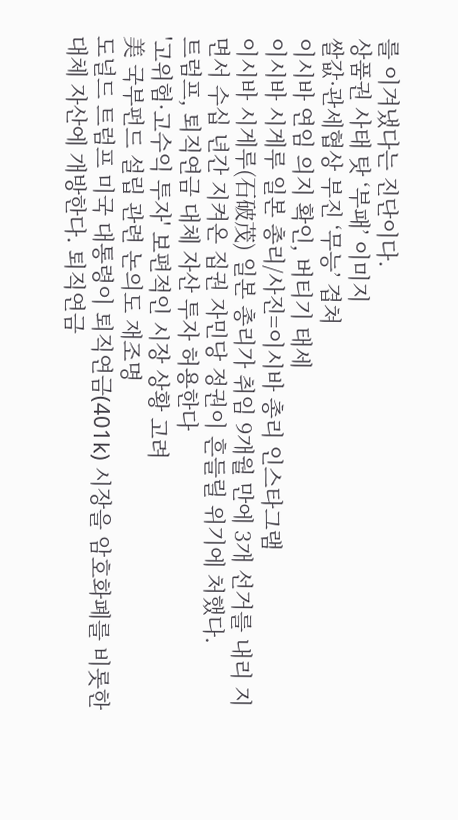를 이겨냈다는 진단이다.
상품권 사태 탓 ‘부패’ 이미지
쌀값·관세협상 부진 ‘무능’ 겹쳐
이시바 연임 의지 확인, 버티기 태세
이시바 시게루 일본 총리/사진=이시바 총리 인스타그램
이시바 시게루(石破茂) 일본 총리가 취임 9개월 만에 3개 선거를 내리 지면서 수십 년간 지켜온 집권 자민당 정권이 흔들릴 위기에 처했다.
트럼프, 퇴직연금 대체 자산 투자 허용한다
'고위험·고수익 투자' 보편적인 시장 상황 고려
美 국부펀드 설립 관련 논의도 재조명
도널드 트럼프 미국 대통령이 퇴직연금(401k) 시장을 암호화폐를 비롯한 대체 자산에 개방한다. 퇴직연금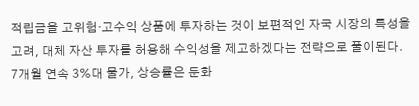적립금을 고위험·고수익 상품에 투자하는 것이 보편적인 자국 시장의 특성을 고려, 대체 자산 투자를 허용해 수익성을 제고하겠다는 전략으로 풀이된다.
7개월 연속 3%대 물가, 상승률은 둔화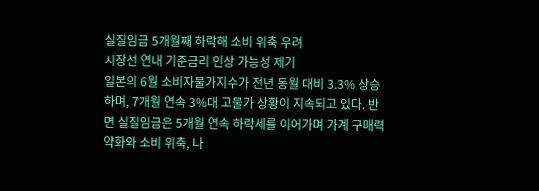실질임금 5개월째 하락해 소비 위축 우려
시장선 연내 기준금리 인상 가능성 제기
일본의 6월 소비자물가지수가 전년 동월 대비 3.3% 상승하며, 7개월 연속 3%대 고물가 상황이 지속되고 있다. 반면 실질임금은 5개월 연속 하락세를 이어가며 가계 구매력 약화와 소비 위축, 나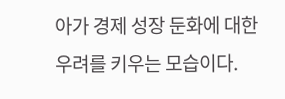아가 경제 성장 둔화에 대한 우려를 키우는 모습이다.